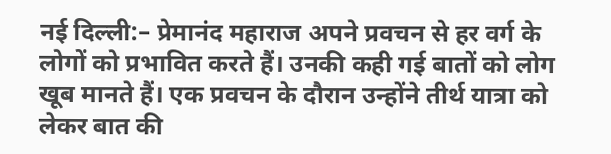नई दिल्ली:– प्रेमानंद महाराज अपने प्रवचन से हर वर्ग के लोगों को प्रभावित करते हैं। उनकी कही गई बातों को लोग खूब मानते हैं। एक प्रवचन के दौरान उन्होंने तीर्थ यात्रा को लेकर बात की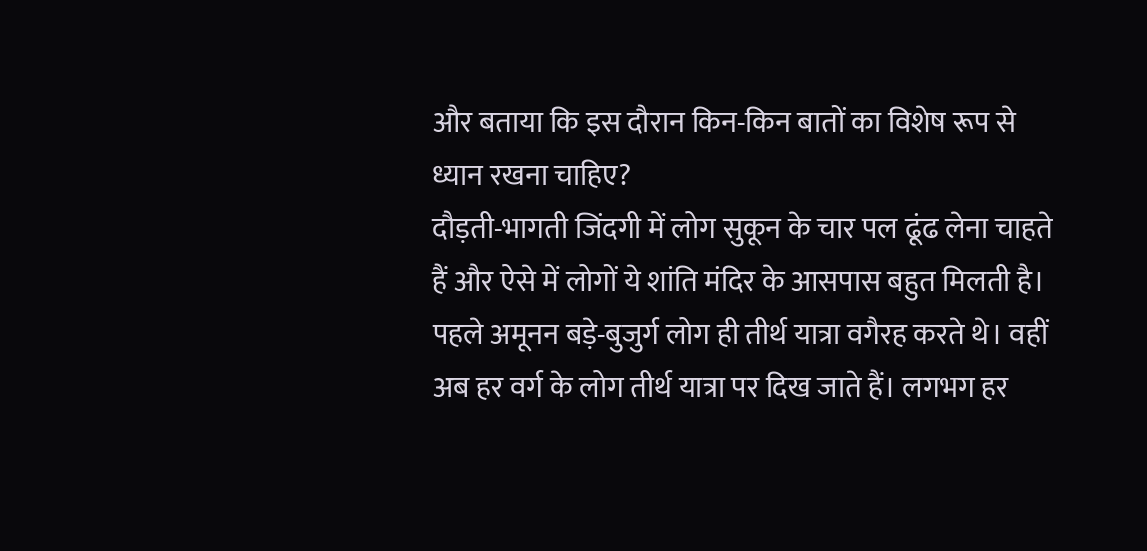और बताया कि इस दौरान किन-किन बातों का विशेष रूप से ध्यान रखना चाहिए?
दौड़ती-भागती जिंदगी में लोग सुकून के चार पल ढूंढ लेना चाहते हैं और ऐसे में लोगों ये शांति मंदिर के आसपास बहुत मिलती है। पहले अमूनन बड़े-बुजुर्ग लोग ही तीर्थ यात्रा वगैरह करते थे। वहीं अब हर वर्ग के लोग तीर्थ यात्रा पर दिख जाते हैं। लगभग हर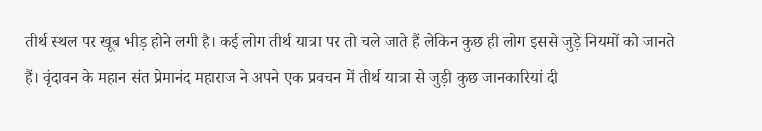तीर्थ स्थल पर खूब भीड़ होने लगी है। कई लोग तीर्थ यात्रा पर तो चले जाते हैं लेकिन कुछ ही लोग इससे जुड़े नियमों को जानते हैं। वृंदावन के महान संत प्रेमानंद महाराज ने अपने एक प्रवचन में तीर्थ यात्रा से जुड़ी कुछ जानकारियां दी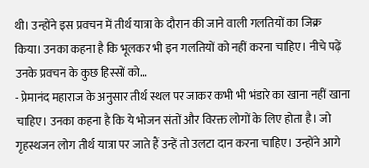थी। उन्होंने इस प्रवचन में तीर्थ यात्रा के दौरान की जाने वाली गलतियों का जिक्र किया। उनका कहना है कि भूलकर भी इन गलतियों को नहीं करना चाहिए। नीचे पढ़ें उनके प्रवचन के कुछ हिस्सों को…
- प्रेमानंद महाराज के अनुसार तीर्थ स्थल पर जाकर कभी भी भंडारे का खाना नहीं खाना चाहिए। उनका कहना है कि ये भोजन संतों और विरक्त लोगों के लिए होता है। जो गृहस्थजन लोग तीर्थ यात्रा पर जाते हैं उन्हें तो उलटा दान करना चाहिए। उन्होंने आगे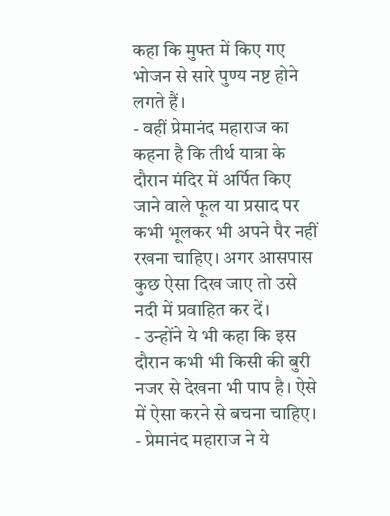कहा कि मुफ्त में किए गए भोजन से सारे पुण्य नष्ट होने लगते हैं।
- वहीं प्रेमानंद महाराज का कहना है कि तीर्थ यात्रा के दौरान मंदिर में अर्पित किए जाने वाले फूल या प्रसाद पर कभी भूलकर भी अपने पैर नहीं रखना चाहिए। अगर आसपास कुछ ऐसा दिख जाए तो उसे नदी में प्रवाहित कर दें।
- उन्होंने ये भी कहा कि इस दौरान कभी भी किसी की बुरी नजर से देखना भी पाप है। ऐसे में ऐसा करने से बचना चाहिए।
- प्रेमानंद महाराज ने ये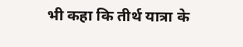भी कहा कि तीर्थ यात्रा के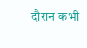दौरान कभी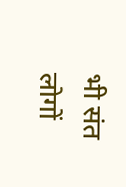भी संत लोगों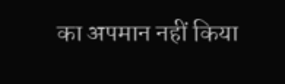का अपमान नहीं किया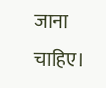जाना चाहिए।